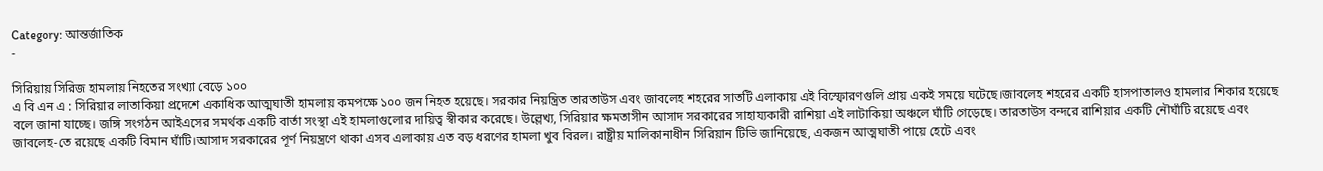Category: আন্তর্জাতিক
-

সিরিয়ায় সিরিজ হামলায় নিহতের সংখ্যা বেড়ে ১০০
এ বি এন এ : সিরিয়ার লাতাকিয়া প্রদেশে একাধিক আত্মঘাতী হামলায় কমপক্ষে ১০০ জন নিহত হয়েছে। সরকার নিয়ন্ত্রিত তারতাউস এবং জাবলেহ শহরের সাতটি এলাকায় এই বিস্ফোরণগুলি প্রায় একই সময়ে ঘটেছে।জাবলেহ শহরের একটি হাসপাতালও হামলার শিকার হয়েছে বলে জানা যাচ্ছে। জঙ্গি সংগঠন আইএসের সমর্থক একটি বার্তা সংস্থা এই হামলাগুলোর দায়িত্ব স্বীকার করেছে। উল্লেখ্য, সিরিয়ার ক্ষমতাসীন আসাদ সরকারের সাহায্যকারী রাশিয়া এই লাটাকিয়া অঞ্চলে ঘাঁটি গেড়েছে। তারতাউস বন্দরে রাশিয়ার একটি নৌঘাঁটি রয়েছে এবং জাবলেহ-তে রয়েছে একটি বিমান ঘাঁটি।আসাদ সরকারের পূর্ণ নিয়ন্ত্রণে থাকা এসব এলাকায় এত বড় ধরণের হামলা খুব বিরল। রাষ্ট্রীয় মালিকানাধীন সিরিয়ান টিভি জানিয়েছে, একজন আত্মঘাতী পায়ে হেটে এবং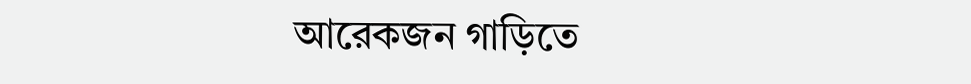আরেকজন গাড়িতে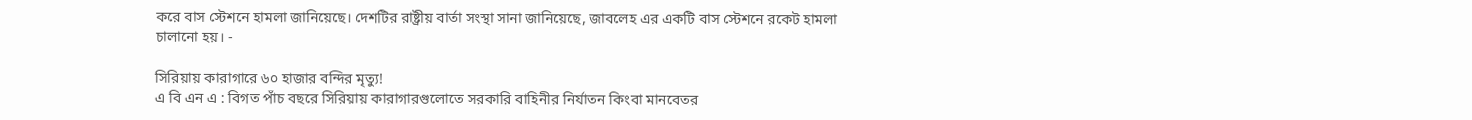করে বাস স্টেশনে হামলা জানিয়েছে। দেশটির রাষ্ট্রীয় বার্তা সংস্থা সানা জানিয়েছে, জাবলেহ এর একটি বাস স্টেশনে রকেট হামলা চালানো হয়। -

সিরিয়ায় কারাগারে ৬০ হাজার বন্দির মৃত্যু!
এ বি এন এ : বিগত পাঁচ বছরে সিরিয়ায় কারাগারগুলোতে সরকারি বাহিনীর নির্যাতন কিংবা মানবেতর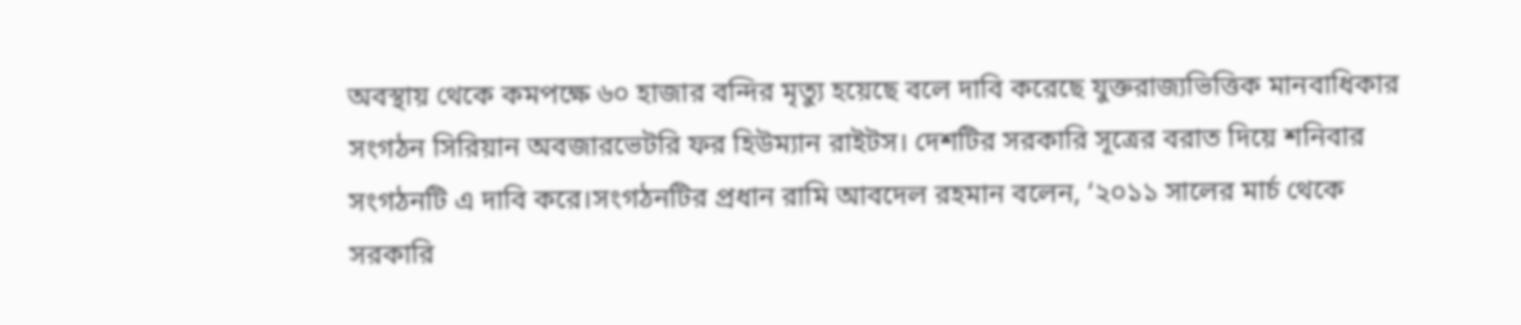অবস্থায় থেকে কমপক্ষে ৬০ হাজার বন্দির মৃত্যু হয়েছে বলে দাবি করেছে যুক্তরাজ্যভিত্তিক মানবাধিকার সংগঠন সিরিয়ান অবজারভেটরি ফর হিউম্যান রাইটস। দেশটির সরকারি সূত্রের বরাত দিয়ে শনিবার সংগঠনটি এ দাবি করে।সংগঠনটির প্রধান রামি আবদেল রহমান বলেন, ‘২০১১ সালের মার্চ থেকে সরকারি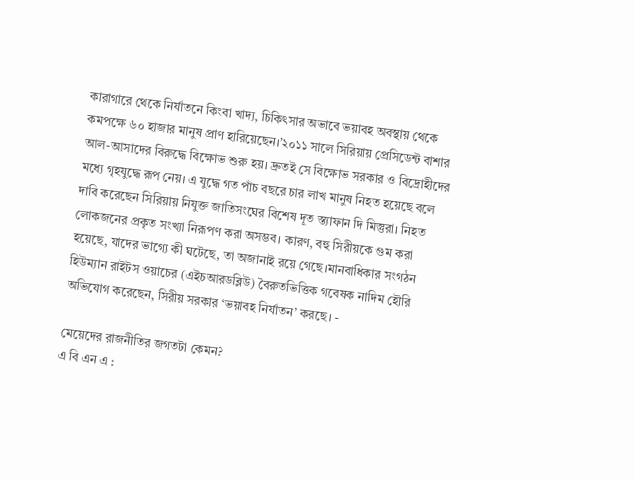কারাগারে থেকে নির্যাতনে কিংবা খাদ্য, চিকিৎসার অভাবে ভয়াবহ অবস্থায় থেকে কমপক্ষে ৬০ হাজার মানুষ প্রাণ হারিয়েছেন।’২০১১ সালে সিরিয়ায় প্রেসিডেন্ট বাশার আল-আসাদের বিরুদ্ধে বিক্ষোভ শুরু হয়। দ্রুতই সে বিক্ষোভ সরকার ও বিদ্রোহীদের মধ্যে গৃহযুদ্ধে রূপ নেয়। এ যুদ্ধে গত পাঁচ বছরে চার লাখ মানুষ নিহত হয়েছে বলে দাবি করেছেন সিরিয়ায় নিযুক্ত জাতিসংঘের বিশেষ দূত স্ত্যাফান দি মিস্তুরা। নিহত লোকজনের প্রকৃত সংখ্যা নিরূপণ করা অসম্ভব। কারণ, বহু সিরীয়কে গুম করা হয়েছে, যাদের ভাগ্যে কী ঘটেছে, তা অজানাই রয়ে গেছে।মানবাধিকার সংগঠন হিউম্যান রাইটস ওয়াচের (এইচআরডব্লিউ) বৈরুতভিত্তিক গবেষক নাদিম হৌরি অভিযোগ করেছেন, সিরীয় সরকার ‘ভয়াবহ নির্যাতন’ করছে। -

মেয়েদের রাজনীতির জগতটা কেমন?
এ বি এন এ :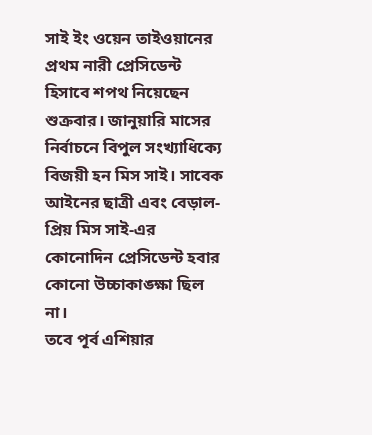সাই ইং ওয়েন তাইওয়ানের প্রথম নারী প্রেসিডেন্ট হিসাবে শপথ নিয়েছেন শুক্রবার। জানুয়ারি মাসের নির্বাচনে বিপুল সংখ্যাধিক্যে বিজয়ী হন মিস সাই। সাবেক আইনের ছাত্রী এবং বেড়াল-প্রিয় মিস সাই-এর কোনোদিন প্রেসিডেন্ট হবার কোনো উচ্চাকাঙ্ক্ষা ছিল না।
তবে পূর্ব এশিয়ার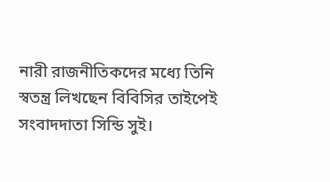নারী রাজনীতিকদের মধ্যে তিনি স্বতন্ত্র লিখছেন বিবিসির তাইপেই সংবাদদাতা সিন্ডি সুই।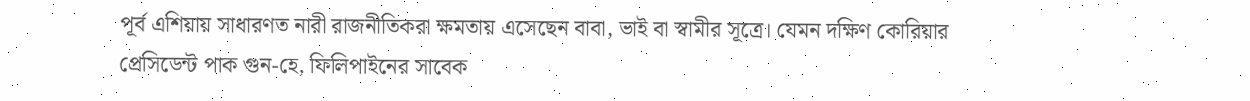পূর্ব এশিয়ায় সাধারণত নারী রাজনীতিকরা ক্ষমতায় এসেছেন বাবা, ভাই বা স্বামীর সূত্রে। যেমন দক্ষিণ কোরিয়ার প্রেসিডেন্ট পাক গুন-হে, ফিলিপাইনের সাবেক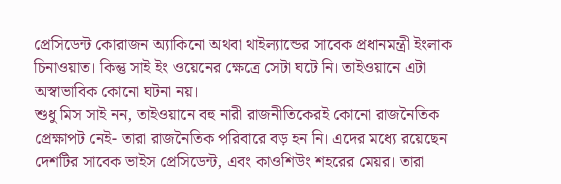প্রেসিডেন্ট কোরাজন অ্যাকিনো অথবা থাইল্যান্ডের সাবেক প্রধানমন্ত্রী ইংলাক চিনাওয়াত। কিন্তু সাই ইং ওয়েনের ক্ষেত্রে সেটা ঘটে নি। তাইওয়ানে এটা অস্বাভাবিক কোনো ঘটনা নয়।
শুধু মিস সাই নন, তাইওয়ানে বহু নারী রাজনীতিকেরই কোনো রাজনৈতিক প্রেক্ষাপট নেই- তারা রাজনৈতিক পরিবারে বড় হন নি। এদের মধ্যে রয়েছেন দেশটির সাবেক ভাইস প্রেসিডেন্ট, এবং কাওশিউং শহরের মেয়র। তারা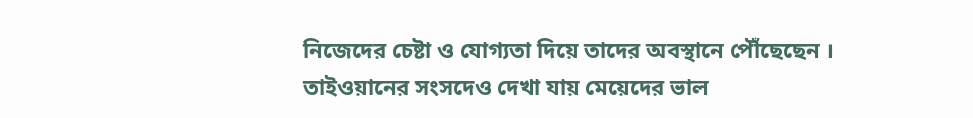নিজেদের চেষ্টা ও যোগ্যতা দিয়ে তাদের অবস্থানে পৌঁছেছেন ।
তাইওয়ানের সংসদেও দেখা যায় মেয়েদের ভাল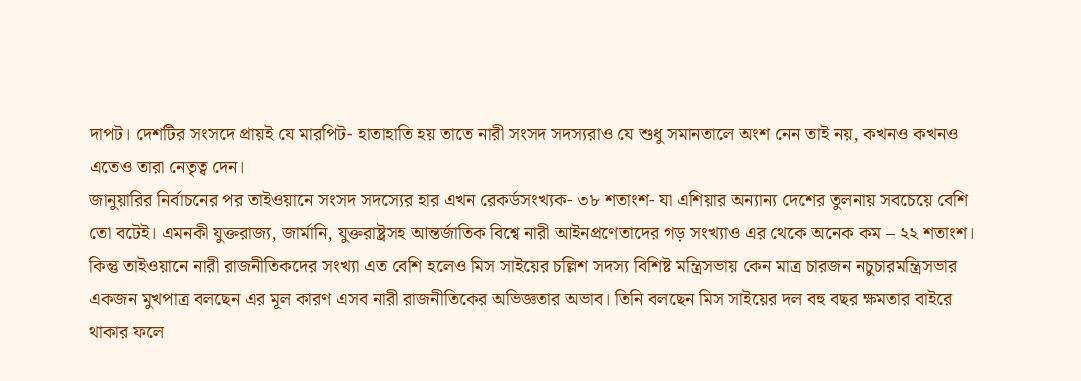দাপট। দেশটির সংসদে প্রায়ই যে মারপিট- হাতাহাতি হয় তাতে নারী সংসদ সদস্যরাও যে শুধু সমানতালে অংশ নেন তাই নয়, কখনও কখনও এতেও তারা নেতৃত্ব দেন।
জানুয়ারির নির্বাচনের পর তাইওয়ানে সংসদ সদস্যের হার এখন রেকর্ডসংখ্যক- ৩৮ শতাংশ- যা এশিয়ার অন্যান্য দেশের তুলনায় সবচেয়ে বেশি তো বটেই। এমনকী যুক্তরাজ্য, জার্মানি, যুক্তরাষ্ট্রসহ আন্তর্জাতিক বিশ্বে নারী আইনপ্রণেতাদের গড় সংখ্যাও এর থেকে অনেক কম – ২২ শতাংশ।
কিন্তু তাইওয়ানে নারী রাজনীতিকদের সংখ্যা এত বেশি হলেও মিস সাইয়ের চল্লিশ সদস্য বিশিষ্ট মন্ত্রিসভায় কেন মাত্র চারজন নচুচারমন্ত্রিসভার একজন মুখপাত্র বলছেন এর মূল কারণ এসব নারী রাজনীতিকের অভিজ্ঞতার অভাব। তিনি বলছেন মিস সাইয়ের দল বহু বছর ক্ষমতার বাইরে থাকার ফলে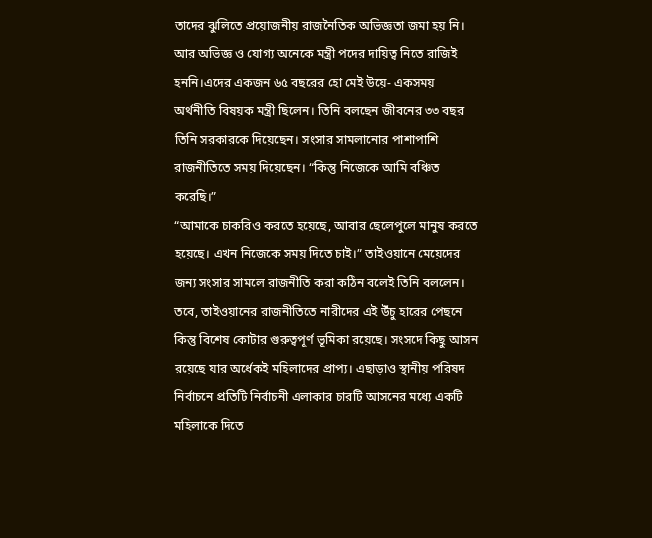তাদের ঝুলিতে প্রয়োজনীয় রাজনৈতিক অভিজ্ঞতা জমা হয় নি।
আর অভিজ্ঞ ও যোগ্য অনেকে মন্ত্রী পদের দায়িত্ব নিতে রাজিই হননি।এদের একজন ৬৫ বছরের হো মেই উয়ে- একসময় অর্থনীতি বিষয়ক মন্ত্রী ছিলেন। তিনি বলছেন জীবনের ৩৩ বছর তিনি সরকারকে দিয়েছেন। সংসার সামলানোর পাশাপাশি রাজনীতিতে সময় দিয়েছেন। “কিন্তু নিজেকে আমি বঞ্চিত করেছি।”
“আমাকে চাকরিও করতে হয়েছে, আবার ছেলেপুলে মানুষ করতে হয়েছে। এখন নিজেকে সময় দিতে চাই।” তাইওয়ানে মেয়েদের জন্য সংসার সামলে রাজনীতি করা কঠিন বলেই তিনি বললেন। তবে, তাইওয়ানের রাজনীতিতে নারীদের এই উঁচু হারের পেছনে কিন্তু বিশেষ কোটার গুরুত্বপূর্ণ ভূমিকা রয়েছে। সংসদে কিছু আসন রয়েছে যার অর্ধেকই মহিলাদের প্রাপ্য। এছাড়াও স্থানীয় পরিষদ নির্বাচনে প্রতিটি নির্বাচনী এলাকার চারটি আসনের মধ্যে একটি মহিলাকে দিতে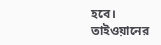হবে।
তাইওয়ানের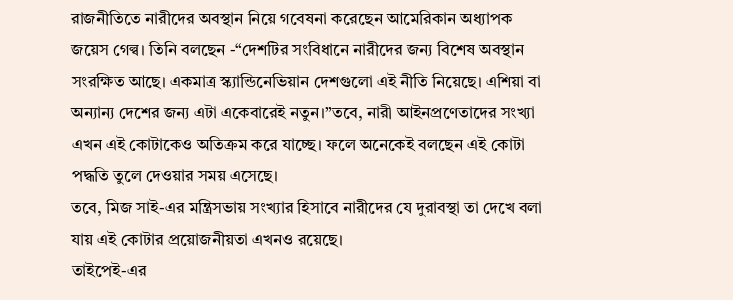রাজনীতিতে নারীদের অবস্থান নিয়ে গবেষনা করেছেন আমেরিকান অধ্যাপক জয়েস গেল্ব। তিনি বলছেন -“দেশটির সংবিধানে নারীদের জন্য বিশেষ অবস্থান সংরক্ষিত আছে। একমাত্র স্ক্যান্ডিনেভিয়ান দেশগুলো এই নীতি নিয়েছে। এশিয়া বা অন্যান্য দেশের জন্য এটা একেবারেই নতুন।”তবে, নারী আইনপ্রণেতাদের সংখ্যা এখন এই কোটাকেও অতিক্রম করে যাচ্ছে। ফলে অনেকেই বলছেন এই কোটা পদ্ধতি তুলে দেওয়ার সময় এসেছে।
তবে, মিজ সাই-এর মন্ত্রিসভায় সংখ্যার হিসাবে নারীদের যে দুরাবস্থা তা দেখে বলা যায় এই কোটার প্রয়োজনীয়তা এখনও রয়েছে।
তাইপেই-এর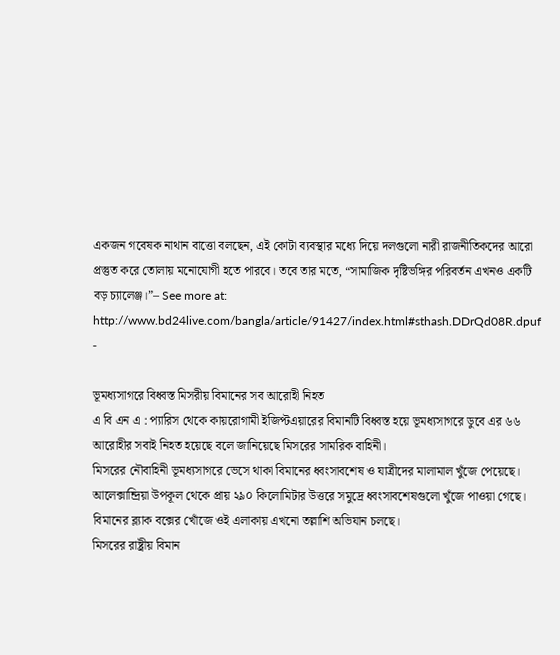একজন গবেষক নাথান বাত্তো বলছেন, এই কোটা ব্যবস্থার মধ্যে দিয়ে দলগুলো নারী রাজনীতিকদের আরো প্রস্তুত করে তোলায় মনোযোগী হতে পারবে। তবে তার মতে, “সামাজিক দৃষ্টিভঙ্গির পরিবর্তন এখনও একটি বড় চ্যালেঞ্জ।”– See more at: http://www.bd24live.com/bangla/article/91427/index.html#sthash.DDrQd08R.dpuf
-

ভূমধ্যসাগরে বিধ্বস্ত মিসরীয় বিমানের সব আরোহী নিহত
এ বি এন এ : প্যারিস থেকে কায়রোগামী ইজিপ্টএয়ারের বিমানটি বিধ্বস্ত হয়ে ভূমধ্যসাগরে ডুবে এর ৬৬ আরোহীর সবাই নিহত হয়েছে বলে জানিয়েছে মিসরের সামরিক বাহিনী।
মিসরের নৌবাহিনী ভূমধ্যসাগরে ভেসে থাকা বিমানের ধ্বংসাবশেষ ও যাত্রীদের মালামাল খুঁজে পেয়েছে। আলেক্সান্দ্রিয়া উপকূল থেকে প্রায় ২৯০ কিলোমিটার উত্তরে সমুদ্রে ধ্বংসাবশেষগুলো খুঁজে পাওয়া গেছে। বিমানের ব্ল্যাক বক্সের খোঁজে ওই এলাকায় এখনো তল্লাশি অভিযান চলছে।
মিসরের রাষ্ট্রীয় বিমান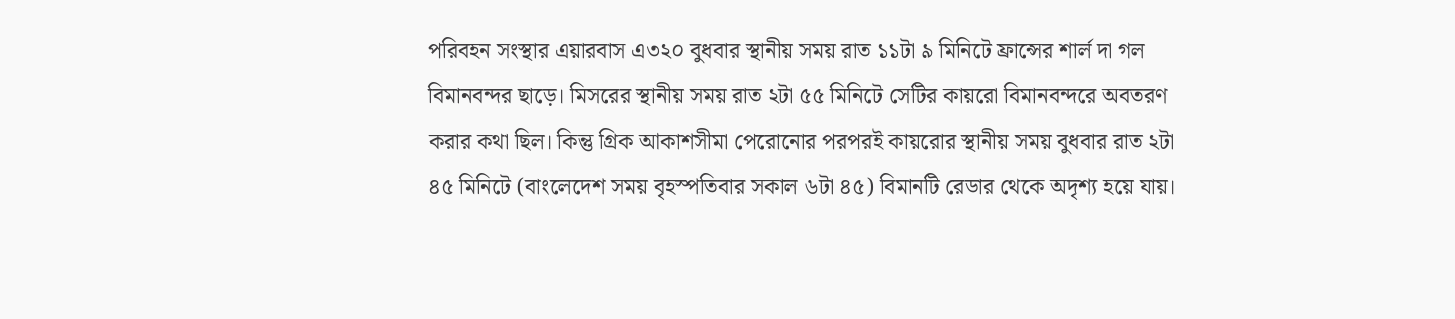পরিবহন সংস্থার এয়ারবাস এ৩২০ বুধবার স্থানীয় সময় রাত ১১টা ৯ মিনিটে ফ্রান্সের শার্ল দা গল বিমানবন্দর ছাড়ে। মিসরের স্থানীয় সময় রাত ২টা ৫৫ মিনিটে সেটির কায়রো বিমানবন্দরে অবতরণ করার কথা ছিল। কিন্তু গ্রিক আকাশসীমা পেরোনোর পরপরই কায়রোর স্থানীয় সময় বুধবার রাত ২টা ৪৫ মিনিটে (বাংলেদেশ সময় বৃহস্পতিবার সকাল ৬টা ৪৫) বিমানটি রেডার থেকে অদৃশ্য হয়ে যায়।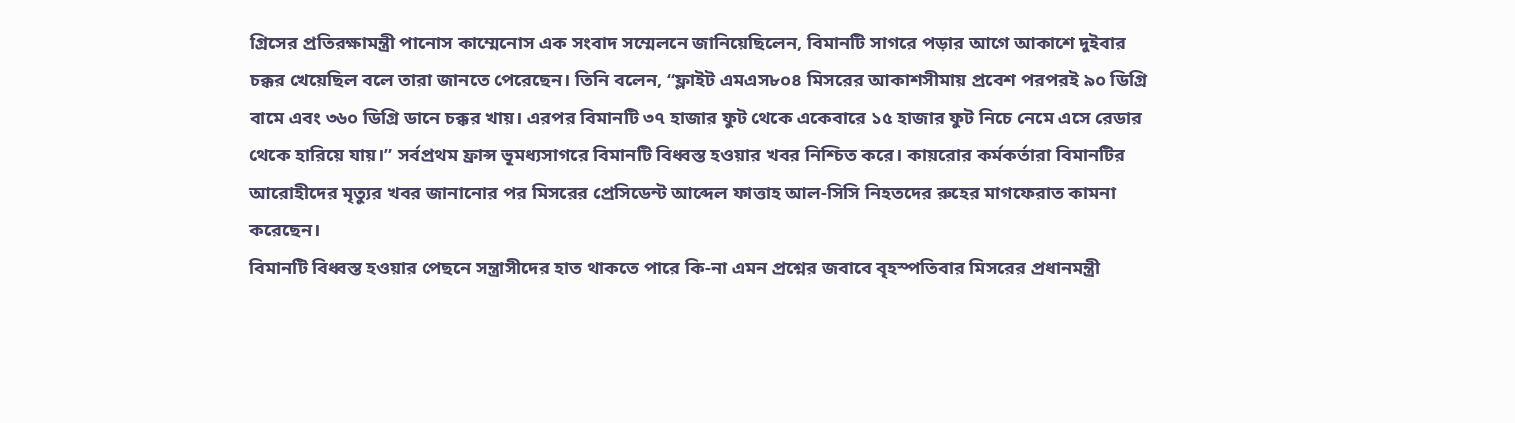গ্রিসের প্রতিরক্ষামন্ত্রী পানোস কাম্মেনোস এক সংবাদ সম্মেলনে জানিয়েছিলেন, বিমানটি সাগরে পড়ার আগে আকাশে দুইবার চক্কর খেয়েছিল বলে তারা জানতে পেরেছেন। তিনি বলেন, “ফ্লাইট এমএস৮০৪ মিসরের আকাশসীমায় প্রবেশ পরপরই ৯০ ডিগ্রি বামে এবং ৩৬০ ডিগ্রি ডানে চক্কর খায়। এরপর বিমানটি ৩৭ হাজার ফুট থেকে একেবারে ১৫ হাজার ফুট নিচে নেমে এসে রেডার থেকে হারিয়ে যায়।” সর্বপ্রথম ফ্রান্স ভূমধ্যসাগরে বিমানটি বিধ্বস্ত হওয়ার খবর নিশ্চিত করে। কায়রোর কর্মকর্তারা বিমানটির আরোহীদের মৃত্যুর খবর জানানোর পর মিসরের প্রেসিডেন্ট আব্দেল ফাত্তাহ আল-সিসি নিহতদের রুহের মাগফেরাত কামনা করেছেন।
বিমানটি বিধ্বস্ত হওয়ার পেছনে সন্ত্রাসীদের হাত থাকতে পারে কি-না এমন প্রশ্নের জবাবে বৃহস্পতিবার মিসরের প্রধানমন্ত্রী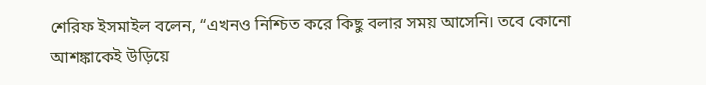শেরিফ ইসমাইল বলেন, “এখনও নিশ্চিত করে কিছু বলার সময় আসেনি। তবে কোনো আশঙ্কাকেই উড়িয়ে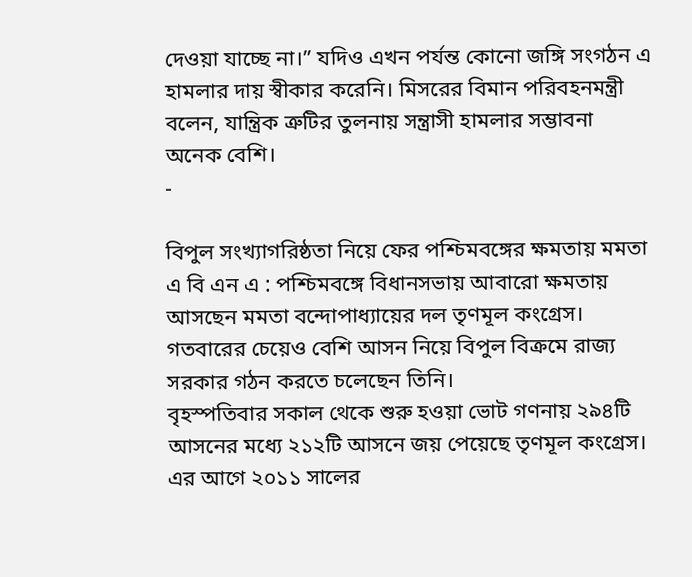দেওয়া যাচ্ছে না।” যদিও এখন পর্যন্ত কোনো জঙ্গি সংগঠন এ হামলার দায় স্বীকার করেনি। মিসরের বিমান পরিবহনমন্ত্রী বলেন, যান্ত্রিক ত্রুটির তুলনায় সন্ত্রাসী হামলার সম্ভাবনা অনেক বেশি।
-

বিপুল সংখ্যাগরিষ্ঠতা নিয়ে ফের পশ্চিমবঙ্গের ক্ষমতায় মমতা
এ বি এন এ : পশ্চিমবঙ্গে বিধানসভায় আবারো ক্ষমতায় আসছেন মমতা বন্দোপাধ্যায়ের দল তৃণমূল কংগ্রেস। গতবারের চেয়েও বেশি আসন নিয়ে বিপুল বিক্রমে রাজ্য সরকার গঠন করতে চলেছেন তিনি।
বৃহস্পতিবার সকাল থেকে শুরু হওয়া ভোট গণনায় ২৯৪টি আসনের মধ্যে ২১২টি আসনে জয় পেয়েছে তৃণমূল কংগ্রেস। এর আগে ২০১১ সালের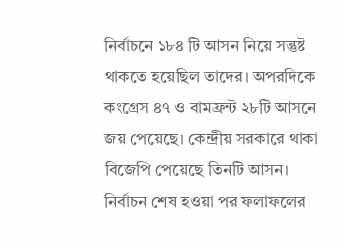নির্বাচনে ১৮৪ টি আসন নিয়ে সন্তুষ্ট থাকতে হয়েছিল তাদের। অপরদিকে কংগ্রেস ৪৭ ও বামফ্রন্ট ২৮টি আসনে জয় পেয়েছে। কেন্দ্রীয় সরকারে থাকা বিজেপি পেয়েছে তিনটি আসন।
নির্বাচন শেষ হওয়া পর ফলাফলের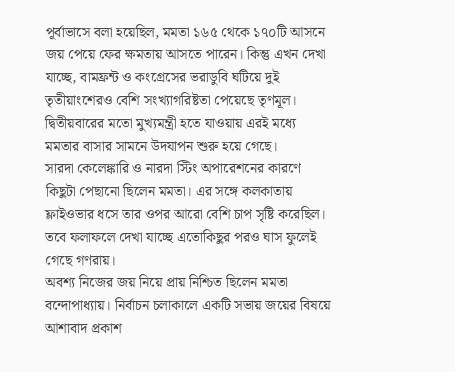পূর্বাভাসে বলা হয়েছিল, মমতা ১৬৫ থেকে ১৭০টি আসনে জয় পেয়ে ফের ক্ষমতায় আসতে পারেন। কিন্তু এখন দেখা যাচ্ছে, বামফ্রন্ট ও কংগ্রেসের ভরাডুবি ঘটিয়ে দুই তৃতীয়াংশেরও বেশি সংখ্যাগরিষ্টতা পেয়েছে তৃণমূল।
দ্বিতীয়বারের মতো মুখ্যমন্ত্রী হতে যাওয়ায় এরই মধ্যে মমতার বাসার সামনে উদযাপন শুরু হয়ে গেছে।
সারদা কেলেঙ্কারি ও নারদা স্টিং অপারেশনের কারণে কিছুটা পেছানো ছিলেন মমতা। এর সঙ্গে কলকাতায় ফ্লাইওভার ধসে তার ওপর আরো বেশি চাপ সৃষ্টি করেছিল। তবে ফলাফলে দেখা যাচ্ছে এতোকিছুর পরও ঘাস ফুলেই গেছে গণরায়।
অবশ্য নিজের জয় নিয়ে প্রায় নিশ্চিত ছিলেন মমতা বন্দোপাধ্যায়। নির্বাচন চলাকালে একটি সভায় জয়ের বিষয়ে আশাবাদ প্রকাশ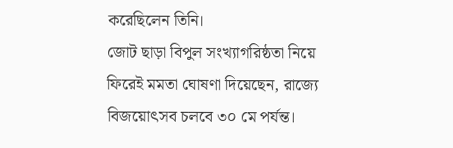করেছিলেন তিনি।
জোট ছাড়া বিপুল সংখ্যাগরিষ্ঠতা নিয়ে ফিরেই মমতা ঘোষণা দিয়েছেন, রাজ্যে বিজয়োৎসব চলবে ৩০ মে পর্যন্ত।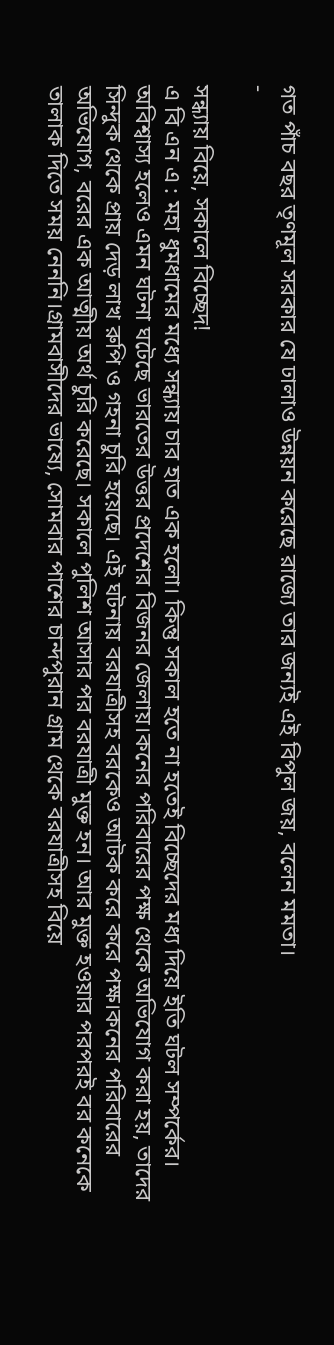গত পাঁচ বছর তৃণমূল সরকার যে ঢালাও উন্নয়ন করেছে রাজ্যে তার জন্যই এই বিপুল জয়, বলেন মমতা।
-

সন্ধ্যায় বিয়ে, সকালে বিচ্ছেদ!
এ বি এন এ : মহা ধুমধামের মধ্যে সন্ধ্যায় চার হাত এক হলো। কিন্তু সকাল হতে না হতেই বিচ্ছেদের মধ্য দিয়ে ইতি ঘটল সম্পর্কের। অবিশ্বাস্য হলেও এমন ঘটনা ঘটেছে ভারতের উত্তর প্রদেশের বিজনর জেলায়।কনের পরিবারের পক্ষ থেকে অভিযোগ করা হয়, তাদের সিন্দুক থেকে প্রায় দেড় লাখ রুপি ও গহনা চুরি হয়েছে। এই ঘটনায় বরযাত্রীসহ বরকেও আটক করে করে পক্ষ।কনের পরিবারের অভিযোগ, বরের এক আত্মীয় অর্থ চুরি করেছে। সকালে পুলিশ আসার পর বরযাত্রী মুক্ত হন। আর মুক্ত হওয়ার পরপরই বর কনেকে তালাক দিতে সময় নেননি।গ্রামবাসীদের ভাষ্যে, সোমবার পাশের চান্দপুরান গ্রাম থেকে বরযাত্রীসহ বিয়ে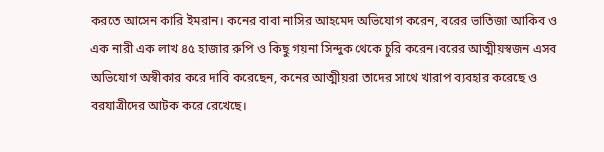করতে আসেন কারি ইমরান। কনের বাবা নাসির আহমেদ অভিযোগ করেন, বরের ভাতিজা আকিব ও এক নারী এক লাখ ৪৫ হাজার রুপি ও কিছু গয়না সিন্দুক থেকে চুরি করেন।বরের আত্মীয়স্বজন এসব অভিযোগ অস্বীকার করে দাবি করেছেন, কনের আত্মীয়রা তাদের সাথে খারাপ ব্যবহার করেছে ও বরযাত্রীদের আটক করে রেখেছে।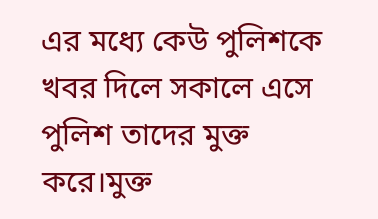এর মধ্যে কেউ পুলিশকে খবর দিলে সকালে এসে পুলিশ তাদের মুক্ত করে।মুক্ত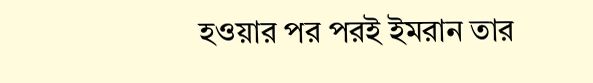হওয়ার পর পরই ইমরান তার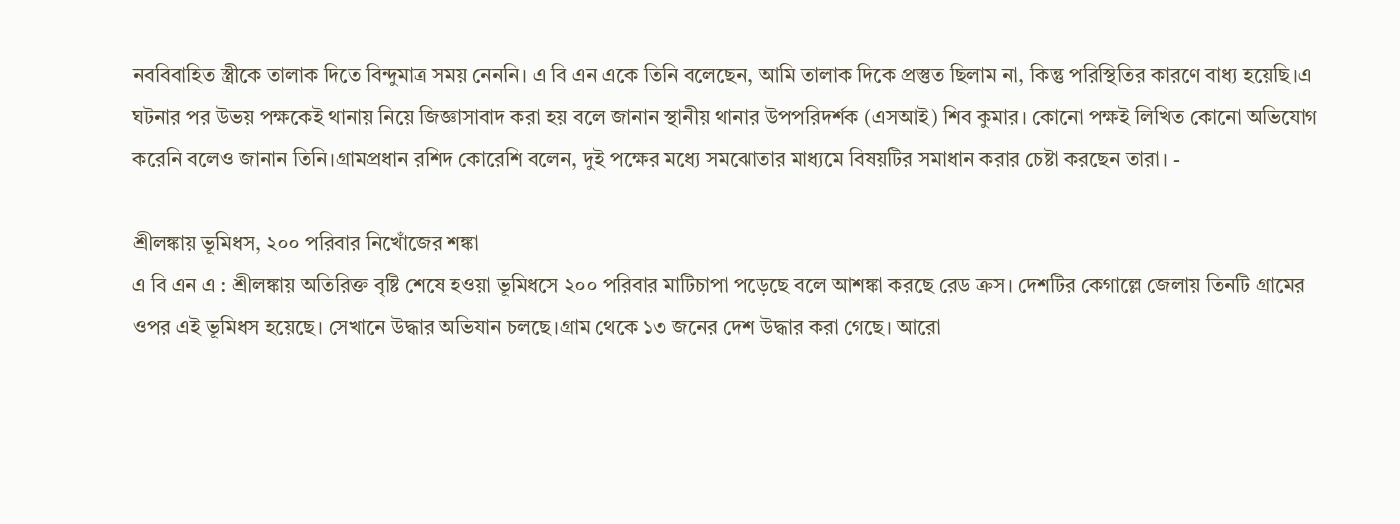নববিবাহিত স্ত্রীকে তালাক দিতে বিন্দুমাত্র সময় নেননি। এ বি এন একে তিনি বলেছেন, আমি তালাক দিকে প্রস্তুত ছিলাম না, কিন্তু পরিস্থিতির কারণে বাধ্য হয়েছি।এ ঘটনার পর উভয় পক্ষকেই থানায় নিয়ে জিজ্ঞাসাবাদ করা হয় বলে জানান স্থানীয় থানার উপপরিদর্শক (এসআই) শিব কুমার। কোনো পক্ষই লিখিত কোনো অভিযোগ করেনি বলেও জানান তিনি।গ্রামপ্রধান রশিদ কোরেশি বলেন, দুই পক্ষের মধ্যে সমঝোতার মাধ্যমে বিষয়টির সমাধান করার চেষ্টা করছেন তারা। -

শ্রীলঙ্কায় ভূমিধস, ২০০ পরিবার নিখোঁজের শঙ্কা
এ বি এন এ : শ্রীলঙ্কায় অতিরিক্ত বৃষ্টি শেষে হওয়া ভূমিধসে ২০০ পরিবার মাটিচাপা পড়েছে বলে আশঙ্কা করছে রেড ক্রস। দেশটির কেগাল্লে জেলায় তিনটি গ্রামের ওপর এই ভূমিধস হয়েছে। সেখানে উদ্ধার অভিযান চলছে।গ্রাম থেকে ১৩ জনের দেশ উদ্ধার করা গেছে। আরো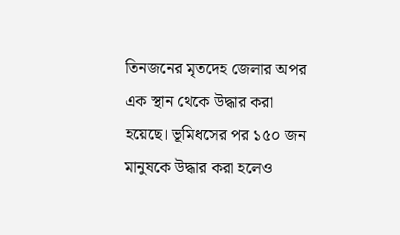তিনজনের মৃতদেহ জেলার অপর এক স্থান থেকে উদ্ধার করা হয়েছে। ভূমিধসের পর ১৫০ জন মানুষকে উদ্ধার করা হলেও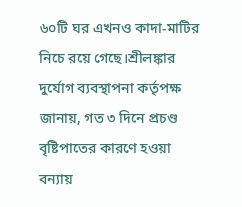৬০টি ঘর এখনও কাদা-মাটির নিচে রয়ে গেছে।শ্রীলঙ্কার দুর্যোগ ব্যবস্থাপনা কর্তৃপক্ষ জানায়, গত ৩ দিনে প্রচণ্ড বৃষ্টিপাতের কারণে হওয়া বন্যায়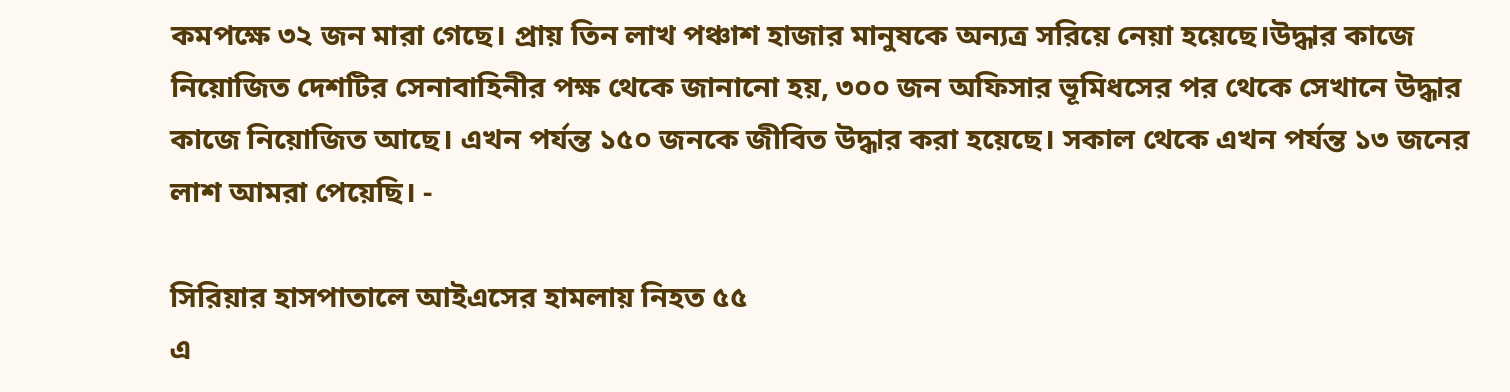কমপক্ষে ৩২ জন মারা গেছে। প্রায় তিন লাখ পঞ্চাশ হাজার মানুষকে অন্যত্র সরিয়ে নেয়া হয়েছে।উদ্ধার কাজে নিয়োজিত দেশটির সেনাবাহিনীর পক্ষ থেকে জানানো হয়, ৩০০ জন অফিসার ভূমিধসের পর থেকে সেখানে উদ্ধার কাজে নিয়োজিত আছে। এখন পর্যন্ত ১৫০ জনকে জীবিত উদ্ধার করা হয়েছে। সকাল থেকে এখন পর্যন্ত ১৩ জনের লাশ আমরা পেয়েছি। -

সিরিয়ার হাসপাতালে আইএসের হামলায় নিহত ৫৫
এ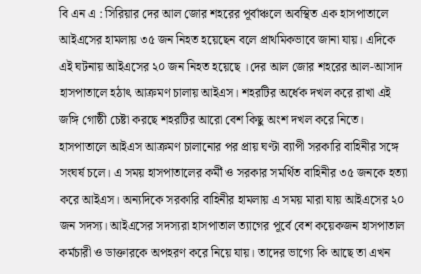বি এন এ : সিরিয়ার দের আল জোর শহরের পূর্বাঞ্চলে অবস্থিত এক হাসপাতালে আইএসের হামলায় ৩৫ জন নিহত হয়েছেন বলে প্রাথমিকভাবে জানা যায়। এদিকে এই ঘটনায় আইএসের ২০ জন নিহত হয়েছে ।দের আল জোর শহরের আল-আসাদ হাসপাতালে হঠাৎ আক্রমণ চালায় আইএস। শহরটির অর্ধেক দখল করে রাখা এই জঙ্গি গোষ্ঠী চেষ্টা করছে শহরটির আরো বেশ কিছু অংশ দখল করে নিতে। হাসপাতালে আইএস আক্রমণ চালানোর পর প্রায় ঘণ্টা ব্যাপী সরকারি বাহিনীর সঙ্গে সংঘর্ষ চলে। এ সময় হাসপাতালের কর্মী ও সরকার সমর্থিত বাহিনীর ৩৫ জনকে হত্যা করে আইএস। অন্যদিকে সরকারি বাহিনীর হামলায় এ সময় মারা যায় আইএসের ২০ জন সদস্য। আইএসের সদস্যরা হাসপাতাল ত্যাগের পূর্বে বেশ কয়েকজন হাসপাতাল কর্মচারী ও ডাক্তারকে অপহরণ করে নিয়ে যায়। তাদের ভাগ্যে কি আছে তা এখন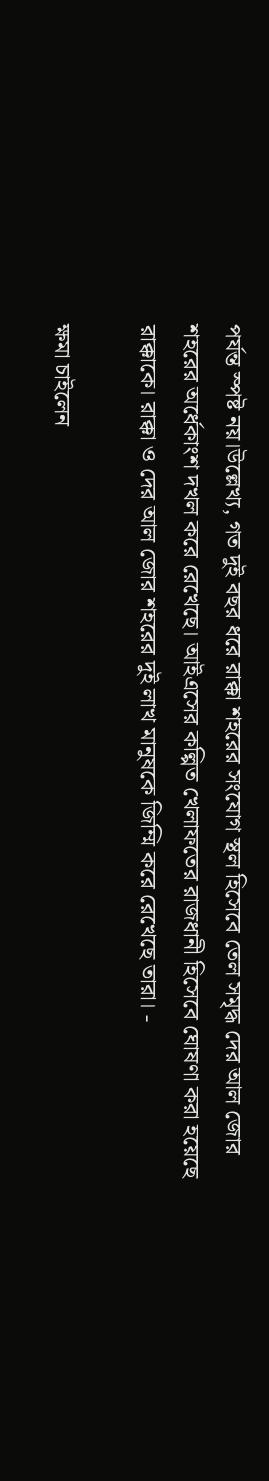পর্যন্ত স্পষ্ট নয়।উল্লেখ্য, গত দুই বছর ধরে রাক্কা শহরের সংযোগ স্থল হিসেবে তেল সমৃদ্ধ দের আল জোর শহরের অর্ধেকাংশ দখল করে রেখেছে। আইএসের কল্পিত খেলাফতের রাজধানী হিসেবে ঘোষণা করা হয়েছে রাক্কাকে। রাক্কা ও দের আল জোর শহরের দুই লাখ মানুষকে জিম্মি করে রেখেছে তারা। -

ক্ষমা চাইলেন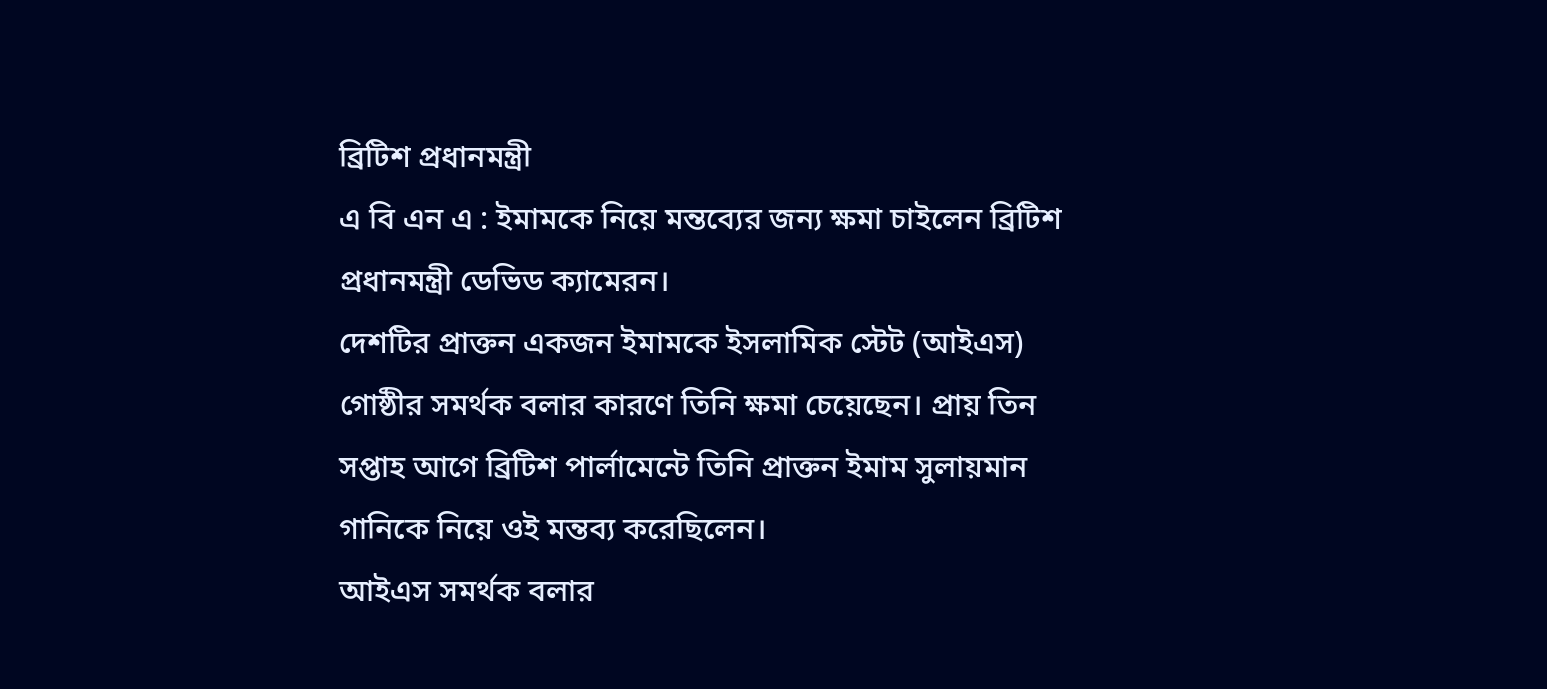ব্রিটিশ প্রধানমন্ত্রী
এ বি এন এ : ইমামকে নিয়ে মন্তব্যের জন্য ক্ষমা চাইলেন ব্রিটিশ প্রধানমন্ত্রী ডেভিড ক্যামেরন।
দেশটির প্রাক্তন একজন ইমামকে ইসলামিক স্টেট (আইএস) গোষ্ঠীর সমর্থক বলার কারণে তিনি ক্ষমা চেয়েছেন। প্রায় তিন সপ্তাহ আগে ব্রিটিশ পার্লামেন্টে তিনি প্রাক্তন ইমাম সুলায়মান গানিকে নিয়ে ওই মন্তব্য করেছিলেন।
আইএস সমর্থক বলার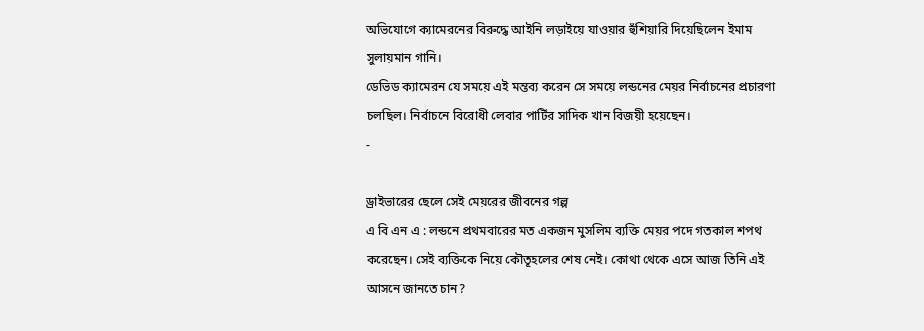অভিযোগে ক্যামেরনের বিরুদ্ধে আইনি লড়াইয়ে যাওয়ার হুঁশিয়ারি দিয়েছিলেন ইমাম সুলায়মান গানি।
ডেভিড ক্যামেরন যে সময়ে এই মন্তব্য করেন সে সময়ে লন্ডনের মেয়র নির্বাচনের প্রচারণা চলছিল। নির্বাচনে বিরোধী লেবার পার্টির সাদিক খান বিজয়ী হয়েছেন।
-

ড্রাইভারের ছেলে সেই মেয়রের জীবনের গল্প
এ বি এন এ : লন্ডনে প্রথমবারের মত একজন মুসলিম ব্যক্তি মেয়র পদে গতকাল শপথ করেছেন। সেই ব্যক্তিকে নিয়ে কৌতূহলের শেষ নেই। কোথা থেকে এসে আজ তিনি এই আসনে জানতে চান?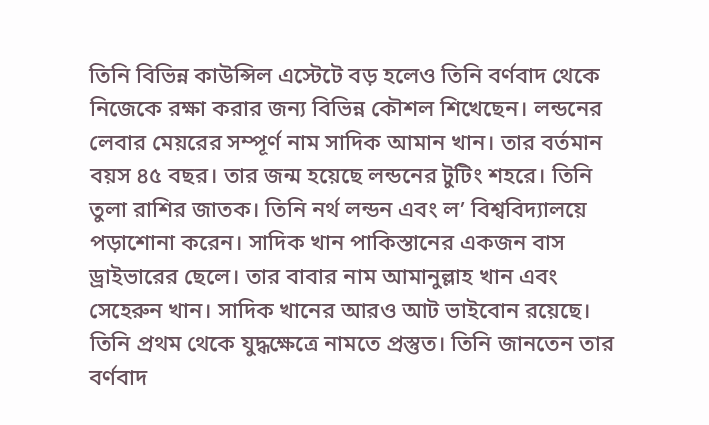তিনি বিভিন্ন কাউন্সিল এস্টেটে বড় হলেও তিনি বর্ণবাদ থেকে নিজেকে রক্ষা করার জন্য বিভিন্ন কৌশল শিখেছেন। লন্ডনের লেবার মেয়রের সম্পূর্ণ নাম সাদিক আমান খান। তার বর্তমান বয়স ৪৫ বছর। তার জন্ম হয়েছে লন্ডনের টুটিং শহরে। তিনি তুলা রাশির জাতক। তিনি নর্থ লন্ডন এবং ল’ বিশ্ববিদ্যালয়ে পড়াশোনা করেন। সাদিক খান পাকিস্তানের একজন বাস ড্রাইভারের ছেলে। তার বাবার নাম আমানুল্লাহ খান এবং সেহেরুন খান। সাদিক খানের আরও আট ভাইবোন রয়েছে।
তিনি প্রথম থেকে যুদ্ধক্ষেত্রে নামতে প্রস্তুত। তিনি জানতেন তার বর্ণবাদ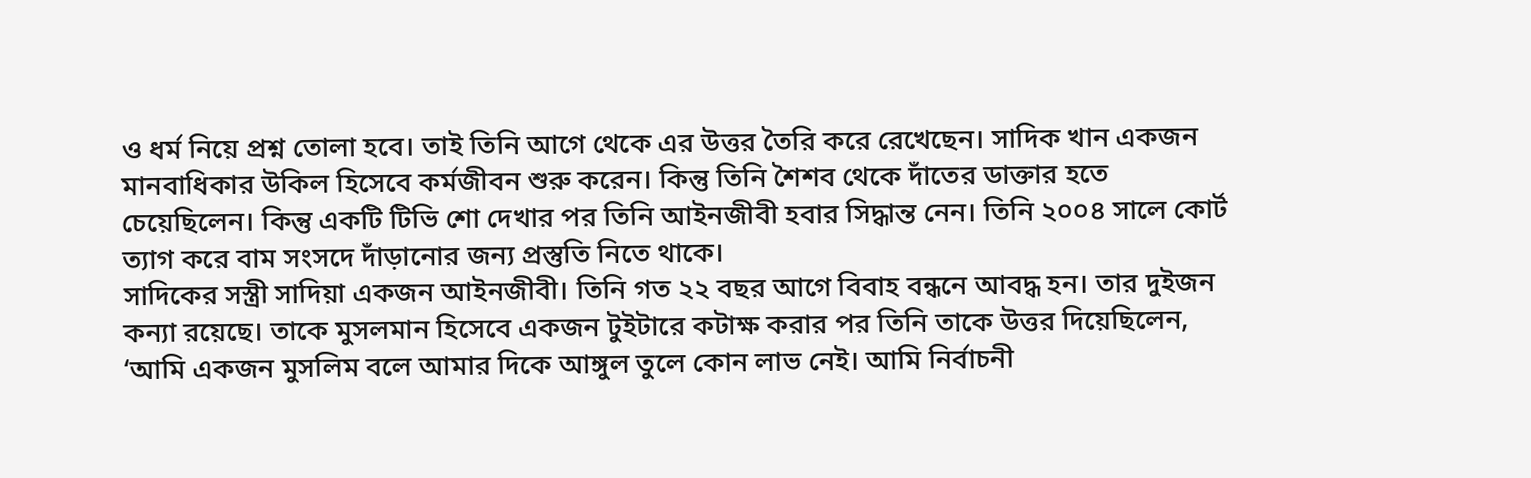ও ধর্ম নিয়ে প্রশ্ন তোলা হবে। তাই তিনি আগে থেকে এর উত্তর তৈরি করে রেখেছেন। সাদিক খান একজন মানবাধিকার উকিল হিসেবে কর্মজীবন শুরু করেন। কিন্তু তিনি শৈশব থেকে দাঁতের ডাক্তার হতে চেয়েছিলেন। কিন্তু একটি টিভি শো দেখার পর তিনি আইনজীবী হবার সিদ্ধান্ত নেন। তিনি ২০০৪ সালে কোর্ট ত্যাগ করে বাম সংসদে দাঁড়ানোর জন্য প্রস্তুতি নিতে থাকে।
সাদিকের সস্ত্রী সাদিয়া একজন আইনজীবী। তিনি গত ২২ বছর আগে বিবাহ বন্ধনে আবদ্ধ হন। তার দুইজন কন্যা রয়েছে। তাকে মুসলমান হিসেবে একজন টুইটারে কটাক্ষ করার পর তিনি তাকে উত্তর দিয়েছিলেন, ‘আমি একজন মুসলিম বলে আমার দিকে আঙ্গুল তুলে কোন লাভ নেই। আমি নির্বাচনী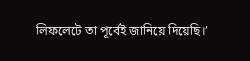লিফলেটে তা পূর্বেই জানিয়ে দিয়েছি।’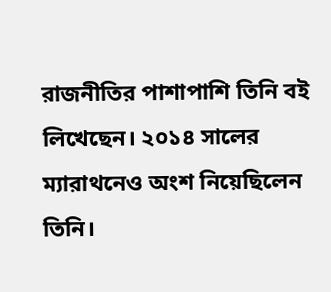রাজনীতির পাশাপাশি তিনি বই লিখেছেন। ২০১৪ সালের ম্যারাথনেও অংশ নিয়েছিলেন তিনি।